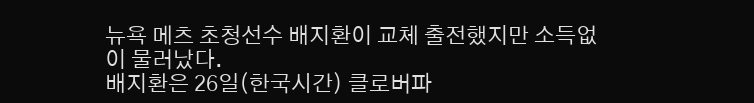뉴욕 메츠 초청선수 배지환이 교체 출전했지만 소득없이 물러났다.
배지환은 26일(한국시간) 클로버파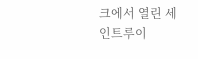크에서 열린 세인트루이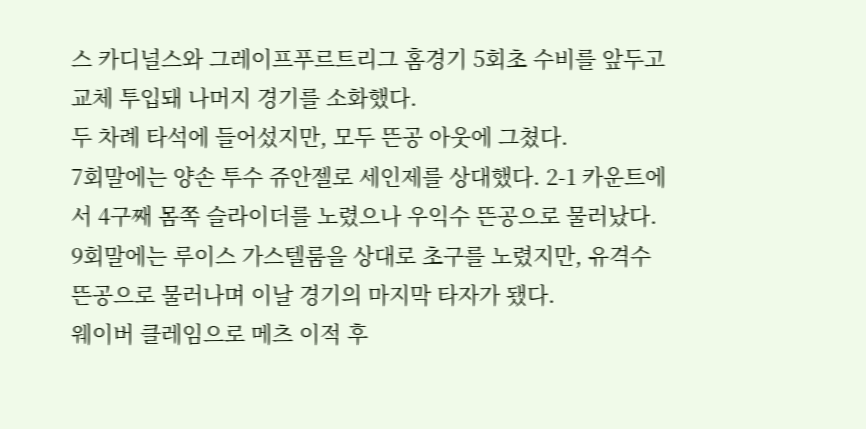스 카디널스와 그레이프푸르트리그 홈경기 5회초 수비를 앞두고 교체 투입돼 나머지 경기를 소화했다.
두 차례 타석에 들어섰지만, 모두 뜬공 아웃에 그쳤다.
7회말에는 양손 투수 쥬안젤로 세인제를 상대했다. 2-1 카운트에서 4구째 몸쪽 슬라이더를 노렸으나 우익수 뜬공으로 물러났다.
9회말에는 루이스 가스텔룸을 상대로 초구를 노렸지만, 유격수 뜬공으로 물러나며 이날 경기의 마지막 타자가 됐다.
웨이버 클레임으로 메츠 이적 후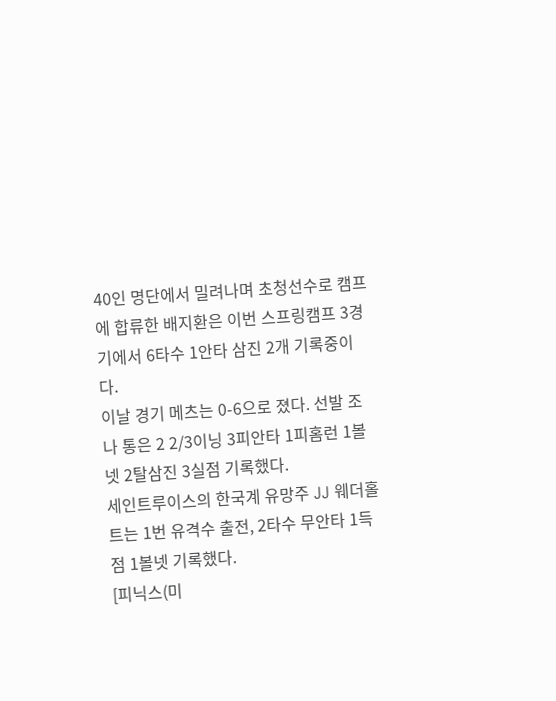40인 명단에서 밀려나며 초청선수로 캠프에 합류한 배지환은 이번 스프링캠프 3경기에서 6타수 1안타 삼진 2개 기록중이다.
이날 경기 메츠는 0-6으로 졌다. 선발 조나 통은 2 2/3이닝 3피안타 1피홈런 1볼넷 2탈삼진 3실점 기록했다.
세인트루이스의 한국계 유망주 JJ 웨더홀트는 1번 유격수 출전, 2타수 무안타 1득점 1볼넷 기록했다.
[피닉스(미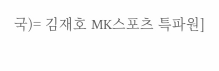국)= 김재호 MK스포츠 특파원]